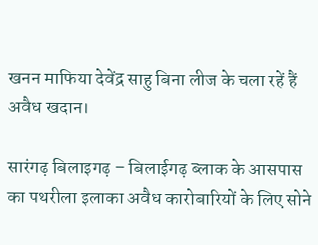खनन माफिया देवेंद्र साहु बिना लीज के चला रहें हैं अवैध खदान।

सारंगढ़ बिलाइगढ़ – बिलाईगढ़ ब्लाक के आसपास का पथरीला इलाका अवैध कारोबारियों के लिए सोने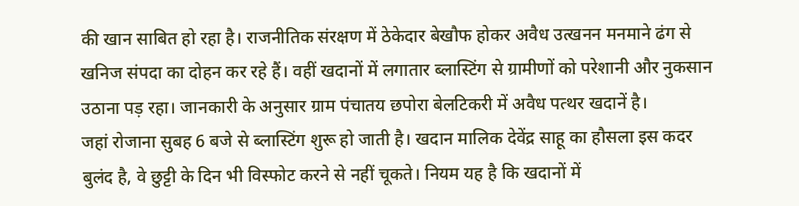की खान साबित हो रहा है। राजनीतिक संरक्षण में ठेकेदार बेखौफ होकर अवैध उत्खनन मनमाने ढंग से खनिज संपदा का दोहन कर रहे हैं। वहीं खदानों में लगातार ब्लास्टिंग से ग्रामीणों को परेशानी और नुकसान उठाना पड़ रहा। जानकारी के अनुसार ग्राम पंचातय छपोरा बेलटिकरी में अवैध पत्थर खदानें है।
जहां रोजाना सुबह 6 बजे से ब्लास्टिंग शुरू हो जाती है। खदान मालिक देवेंद्र साहू का हौसला इस कदर बुलंद है, वे छुट्टी के दिन भी विस्फोट करने से नहीं चूकते। नियम यह है कि खदानों में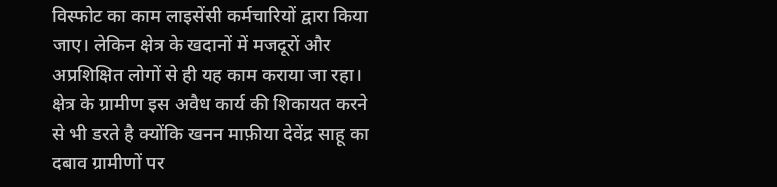विस्फोट का काम लाइसेंसी कर्मचारियों द्वारा किया जाए। लेकिन क्षेत्र के खदानों में मजदूरों और अप्रशिक्षित लोगों से ही यह काम कराया जा रहा। क्षेत्र के ग्रामीण इस अवैध कार्य की शिकायत करने से भी डरते है क्योंकि खनन माफ़ीया देवेंद्र साहू का दबाव ग्रामीणों पर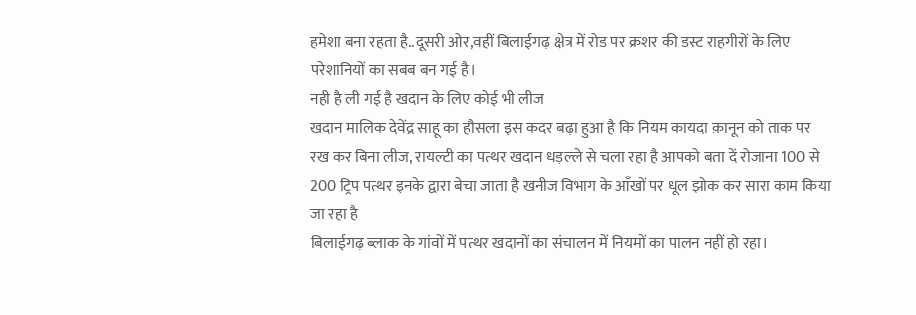हमेशा बना रहता है..दूसरी ओर,वहीं बिलाईगढ़ क्षेत्र में रोड पर क्रशर की डस्ट राहगीरों के लिए परेशानियों का सबब बन गई है।
नही है ली गई है खदान के लिए कोई भी लीज
खदान मालिक देवेंद्र साहू का हौसला इस कदर बढ़ा हुआ है कि नियम कायदा क़ानून को ताक पर रख कर बिना लीज, रायल्टी का पत्थर खदान धड़ल्ले से चला रहा है आपको बता दें रोजाना 100 से 200 ट्रिप पत्थर इनके द्वारा बेचा जाता है खनीज विभाग के आँखों पर धूल झोक कर सारा काम किया जा रहा है
बिलाईगढ़ ब्लाक के गांवों में पत्थर खदानों का संचालन में नियमों का पालन नहीं हो रहा।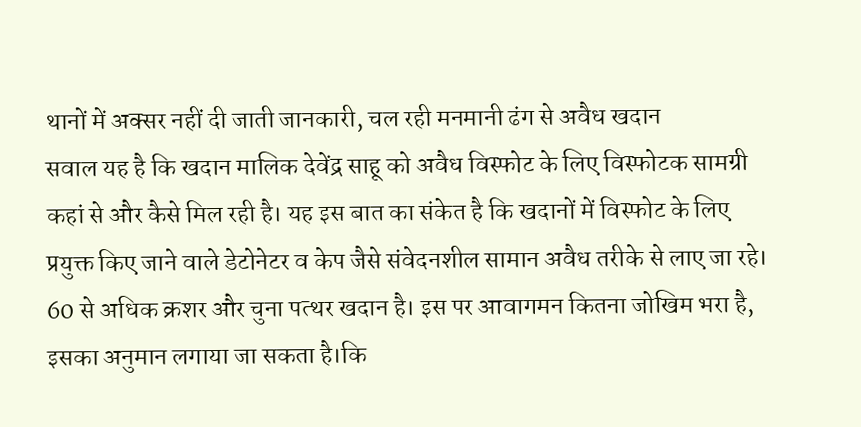थानों में अक्सर नहीं दी जाती जानकारी, चल रही मनमानी ढंग से अवैध खदान
सवाल यह है कि खदान मालिक देवेंद्र साहू को अवैध विस्फोट के लिए विस्फोटक सामग्री कहां से और कैसे मिल रही है। यह इस बात का संकेत है कि खदानों में विस्फोट के लिए प्रयुक्त किए जाने वाले डेटोनेटर व केप जैसे संवेदनशील सामान अवैध तरीके से लाए जा रहे। 60 से अधिक क्रशर और चुना पत्थर खदान है। इस पर आवागमन कितना जोखिम भरा है, इसका अनुमान लगाया जा सकता है।कि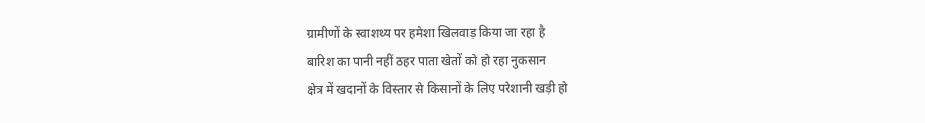ग्रामीणों के स्वाशथ्य पर हमेशा खिलवाड़ किया जा रहा है
बारिश का पानी नहीं ठहर पाता खेतों को हो रहा नुकसान
क्षेत्र में खदानों के विस्तार से किसानों के लिए परेशानी खड़ी हो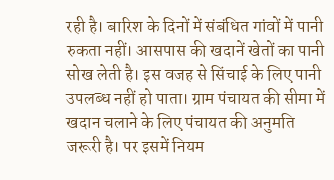रही है। बारिश के दिनों में संबंधित गांवों में पानी रुकता नहीं। आसपास की खदानें खेतों का पानी सोख लेती है। इस वजह से सिंचाई के लिए पानी उपलब्ध नहीं हो पाता। ग्राम पंचायत की सीमा में खदान चलाने के लिए पंचायत की अनुमति जरूरी है। पर इसमें नियम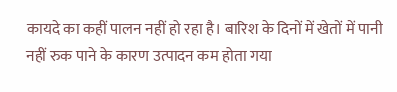कायदे का कहीं पालन नहीं हो रहा है। बारिश के दिनों में खेतों में पानी नहीं रुक पाने के कारण उत्पादन कम होता गया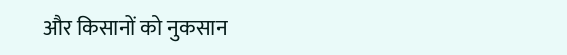और किसानों को नुकसान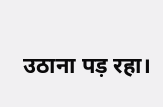उठाना पड़ रहा।